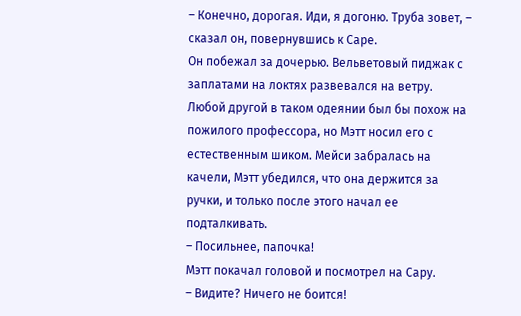– Конечно, дорогая. Иди, я догоню. Труба зовет, – сказал он, повернувшись к Саре.
Он побежал за дочерью. Вельветовый пиджак с заплатами на локтях развевался на ветру. Любой другой в таком одеянии был бы похож на пожилого профессора, но Мэтт носил его с естественным шиком. Мейси забралась на качели, Мэтт убедился, что она держится за ручки, и только после этого начал ее подталкивать.
– Посильнее, папочка!
Мэтт покачал головой и посмотрел на Сару.
– Видите? Ничего не боится!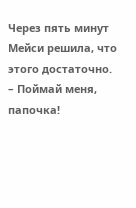Через пять минут Мейси решила, что этого достаточно.
– Поймай меня, папочка!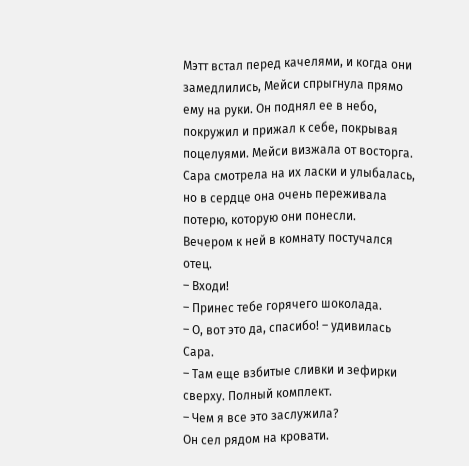Мэтт встал перед качелями, и когда они замедлились, Мейси спрыгнула прямо ему на руки. Он поднял ее в небо, покружил и прижал к себе, покрывая поцелуями. Мейси визжала от восторга. Сара смотрела на их ласки и улыбалась, но в сердце она очень переживала потерю, которую они понесли.
Вечером к ней в комнату постучался отец.
– Входи!
– Принес тебе горячего шоколада.
– О, вот это да, спасибо! – удивилась Сара.
– Там еще взбитые сливки и зефирки сверху. Полный комплект.
– Чем я все это заслужила?
Он сел рядом на кровати.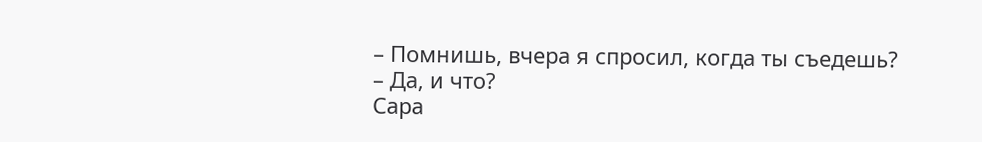– Помнишь, вчера я спросил, когда ты съедешь?
– Да, и что?
Сара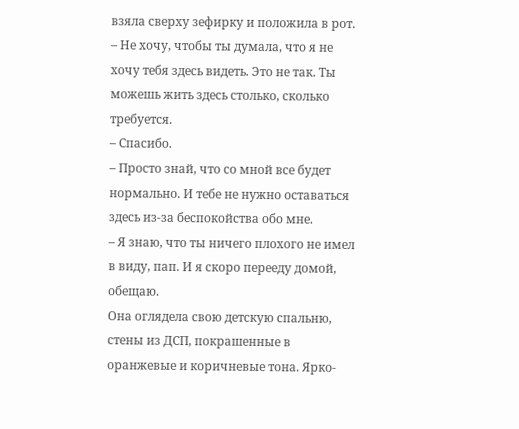взяла сверху зефирку и положила в рот.
– Не хочу, чтобы ты думала, что я не хочу тебя здесь видеть. Это не так. Ты можешь жить здесь столько, сколько требуется.
– Спасибо.
– Просто знай, что со мной все будет нормально. И тебе не нужно оставаться здесь из-за беспокойства обо мне.
– Я знаю, что ты ничего плохого не имел в виду, пап. И я скоро перееду домой, обещаю.
Она оглядела свою детскую спальню, стены из ДСП, покрашенные в оранжевые и коричневые тона. Ярко-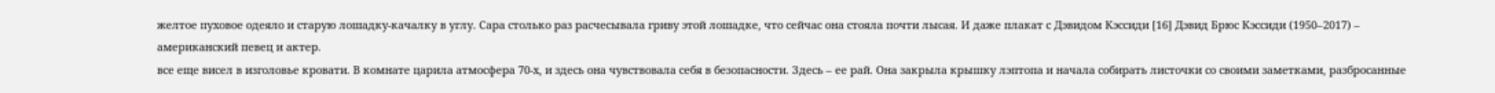желтое пуховое одеяло и старую лошадку-качалку в углу. Сара столько раз расчесывала гриву этой лошадке, что сейчас она стояла почти лысая. И даже плакат с Дэвидом Кэссиди [16] Дэвид Брюс Кэссиди (1950–2017) – американский певец и актер.
все еще висел в изголовье кровати. В комнате царила атмосфера 70-х, и здесь она чувствовала себя в безопасности. Здесь – ее рай. Она закрыла крышку лэптопа и начала собирать листочки со своими заметками, разбросанные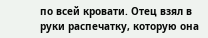по всей кровати. Отец взял в руки распечатку, которую она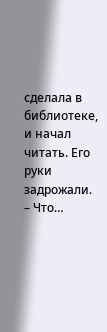сделала в библиотеке, и начал читать. Его руки задрожали.
– Что…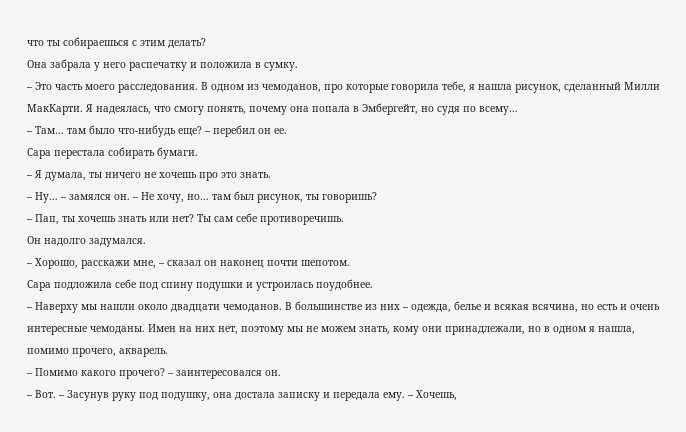что ты собираешься с этим делать?
Она забрала у него распечатку и положила в сумку.
– Это часть моего расследования. В одном из чемоданов, про которые говорила тебе, я нашла рисунок, сделанный Милли МакКарти. Я надеялась, что смогу понять, почему она попала в Эмбергейт, но судя по всему…
– Там… там было что-нибудь еще? – перебил он ее.
Сара перестала собирать бумаги.
– Я думала, ты ничего не хочешь про это знать.
– Ну… – замялся он. – Не хочу, но… там был рисунок, ты говоришь?
– Пап, ты хочешь знать или нет? Ты сам себе противоречишь.
Он надолго задумался.
– Хорошо, расскажи мне, – сказал он наконец почти шепотом.
Сара подложила себе под спину подушки и устроилась поудобнее.
– Наверху мы нашли около двадцати чемоданов. В большинстве из них – одежда, белье и всякая всячина, но есть и очень интересные чемоданы. Имен на них нет, поэтому мы не можем знать, кому они принадлежали, но в одном я нашла, помимо прочего, акварель.
– Помимо какого прочего? – заинтересовался он.
– Вот. – Засунув руку под подушку, она достала записку и передала ему. – Хочешь,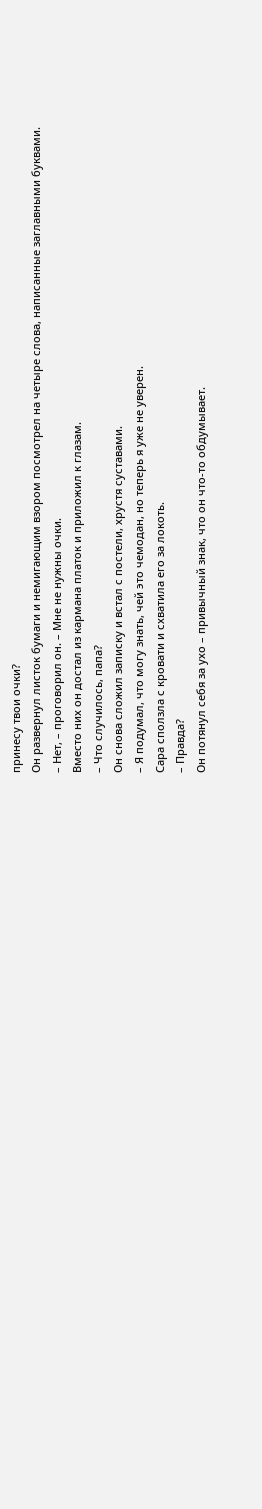принесу твои очки?
Он развернул листок бумаги и немигающим взором посмотрел на четыре слова, написанные заглавными буквами.
– Нет, – проговорил он. – Мне не нужны очки.
Вместо них он достал из кармана платок и приложил к глазам.
– Что случилось, папа?
Он снова сложил записку и встал с постели, хрустя суставами.
– Я подумал, что могу знать, чей это чемодан, но теперь я уже не уверен.
Сара сползла с кровати и схватила его за локоть.
– Правда?
Он потянул себя за ухо – привычный знак, что он что-то обдумывает.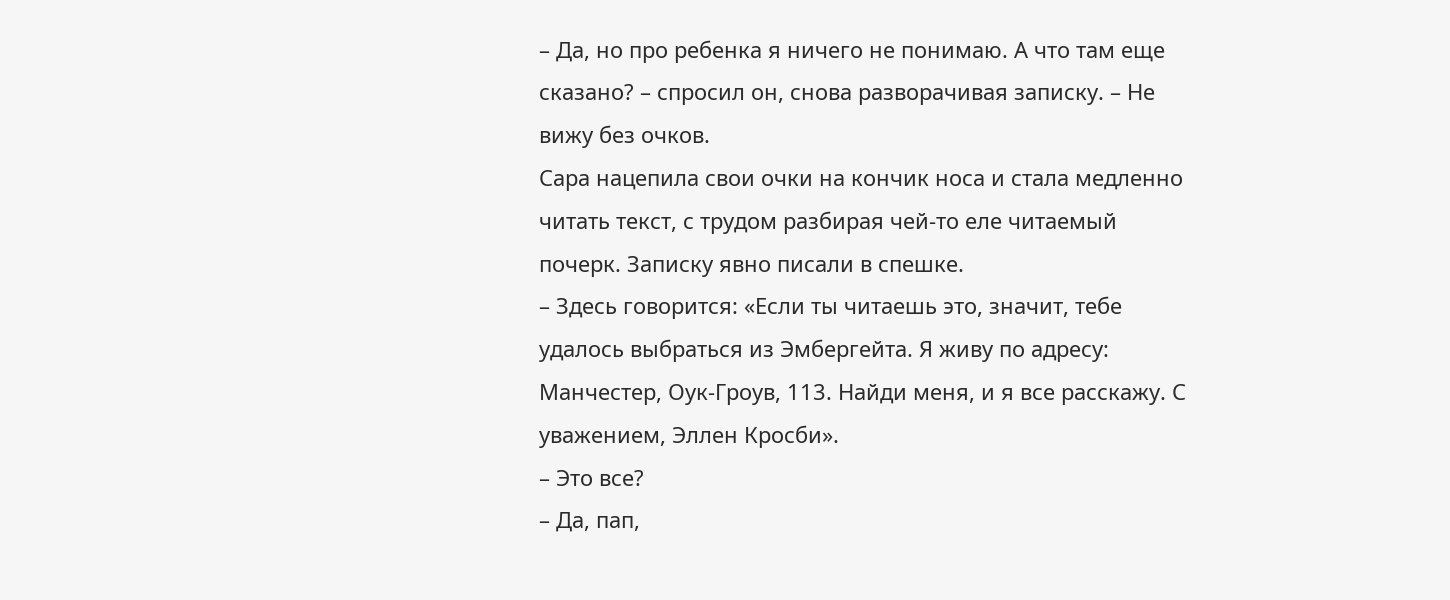– Да, но про ребенка я ничего не понимаю. А что там еще сказано? – спросил он, снова разворачивая записку. – Не вижу без очков.
Сара нацепила свои очки на кончик носа и стала медленно читать текст, с трудом разбирая чей-то еле читаемый почерк. Записку явно писали в спешке.
– Здесь говорится: «Если ты читаешь это, значит, тебе удалось выбраться из Эмбергейта. Я живу по адресу: Манчестер, Оук-Гроув, 113. Найди меня, и я все расскажу. С уважением, Эллен Кросби».
– Это все?
– Да, пап,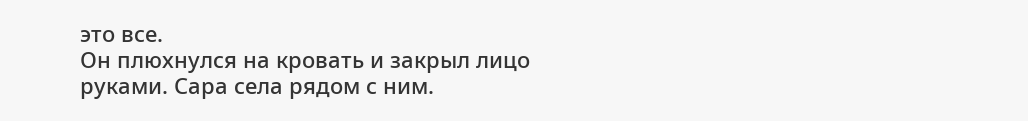это все.
Он плюхнулся на кровать и закрыл лицо руками. Сара села рядом с ним.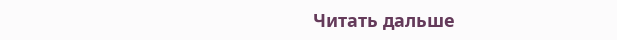Читать дальше